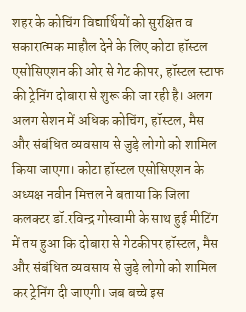शहर के कोचिंग विद्यार्थियों को सुरक्षित व सकारात्मक माहौल देने के लिए कोटा हॉस्टल एसोसिएशन की ओर से गेट कीपर, हॉस्टल स्टाफ की ट्रेनिंग दोबारा से शुरू की जा रही है। अलग अलग सेशन में अधिक कोचिंग, हॉस्टल, मैस और संबंधित व्यवसाय से जुड़े लोगो को शामिल किया जाएगा। कोटा हॉस्टल एसोसिएशन के अध्यक्ष नवीन मित्तल ने बताया कि जिला कलक्टर डॉ.रविन्द्र गोस्वामी के साथ हुई मीटिंग में तय हुआ कि दोबारा से गेटकीपर हॉस्टल, मैस और संबंधित व्यवसाय से जुड़े लोगो को शामिल कर ट्रेनिंग दी जाएगी। जब बच्चे इस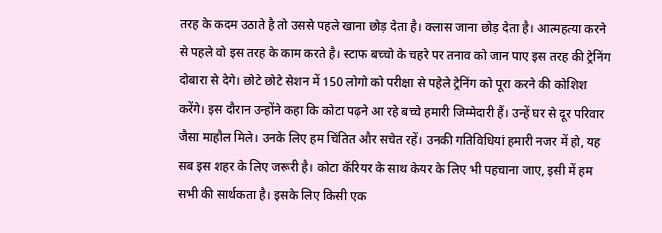तरह के कदम उठाते है तो उससे पहले खाना छोड़ देता है। क्लास जाना छोड़ देता है। आत्महत्या करने से पहले वो इस तरह के काम करते है। स्टाफ बच्चो के चहरे पर तनाव को जान पाए इस तरह की ट्रेनिंग दोबारा से देगे। छोटे छोटे सेशन में 150 लोगो को परीक्षा से पहेले ट्रेनिंग को पूरा करने की कोशिश करेंगे। इस दौरान उन्होंने कहा कि कोटा पढ़ने आ रहे बच्चे हमारी जिम्मेदारी हैं। उन्हें घर से दूर परिवार जैसा माहौल मिले। उनके लिए हम चिंतित और सचेत रहें। उनकी गतिविधियां हमारी नजर में हो, यह सब इस शहर के लिए जरूरी है। कोटा कॅरियर के साथ केयर के लिए भी पहचाना जाए, इसी में हम सभी की सार्थकता है। इसके लिए किसी एक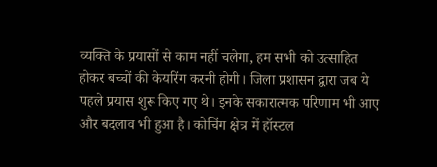व्यक्ति के प्रयासों से काम नहीं चलेगा, हम सभी को उत्साहित होकर बच्चों की केयरिंग करनी होगी। जिला प्रशासन द्वारा जब ये पहले प्रयास शुरू किए गए थे। इनके सकारात्मक परिणाम भी आए और बदलाव भी हुआ है। कोचिंग क्षेत्र में हॉस्टल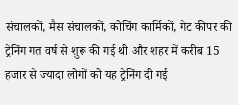संचालकों, मैस संचालकों, कोचिंग कार्मिकों, गेट कीपर की ट्रेनिंग गत वर्ष से शुरू की गई थी और शहर में करीब 15 हजार से ज्यादा लोगों को यह ट्रेनिंग दी गई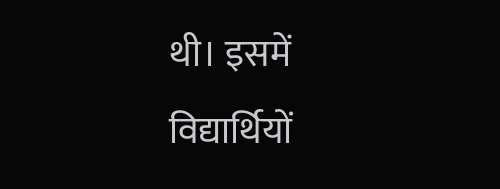थी। इसमें विद्यार्थियों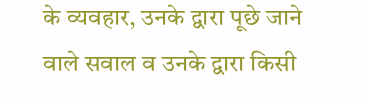के व्यवहार, उनके द्वारा पूछे जाने वाले सवाल व उनके द्वारा किसी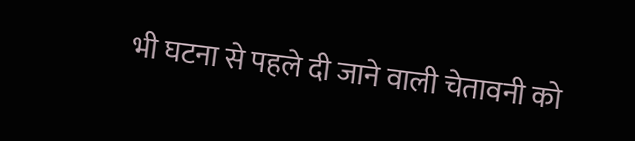भी घटना से पहले दी जाने वाली चेतावनी को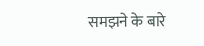समझने के बारे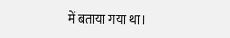में बताया गया था।